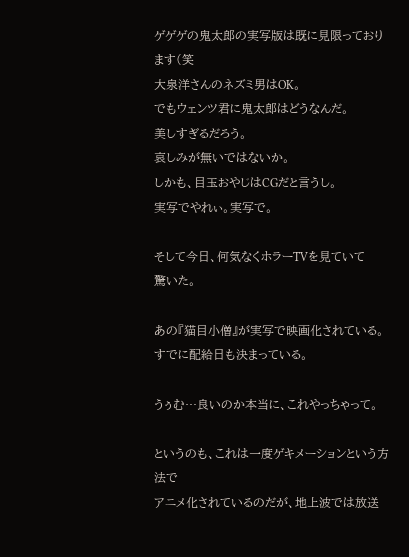ゲゲゲの鬼太郎の実写版は既に見限っております(笑
大泉洋さんのネズミ男はOK。
でもウェンツ君に鬼太郎はどうなんだ。
美しすぎるだろう。
哀しみが無いではないか。
しかも、目玉おやじはCGだと言うし。
実写でやれぃ。実写で。

そして今日、何気なくホラーTVを見ていて
驚いた。

あの『猫目小僧』が実写で映画化されている。
すでに配給日も決まっている。

うぅむ…良いのか本当に、これやっちゃって。

というのも、これは一度ゲキメーションという方法で
アニメ化されているのだが、地上波では放送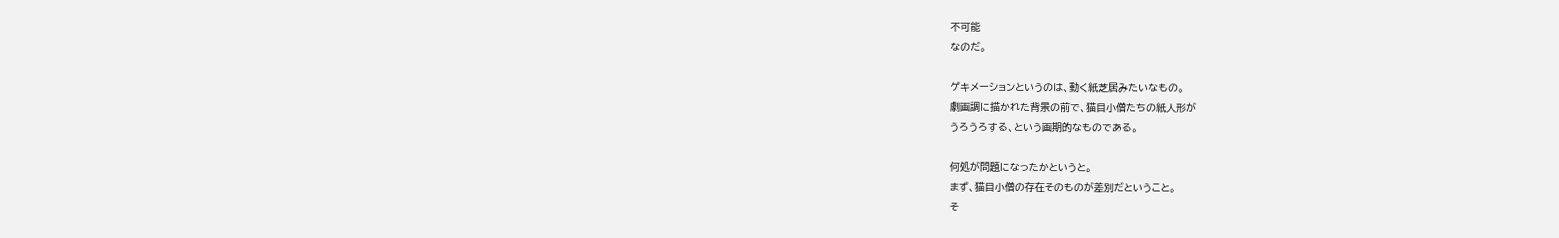不可能
なのだ。

ゲキメーションというのは、動く紙芝居みたいなもの。
劇画調に描かれた背景の前で、猫目小僧たちの紙人形が
うろうろする、という画期的なものである。

何処が問題になったかというと。
まず、猫目小僧の存在そのものが差別だということ。
そ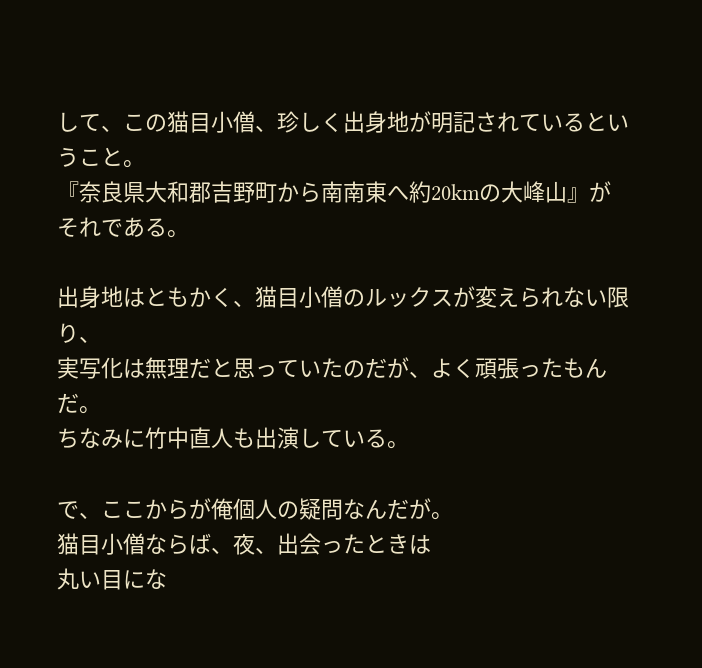して、この猫目小僧、珍しく出身地が明記されているということ。
『奈良県大和郡吉野町から南南東へ約20kmの大峰山』が
それである。

出身地はともかく、猫目小僧のルックスが変えられない限り、
実写化は無理だと思っていたのだが、よく頑張ったもんだ。
ちなみに竹中直人も出演している。

で、ここからが俺個人の疑問なんだが。
猫目小僧ならば、夜、出会ったときは
丸い目にな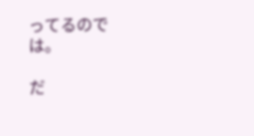ってるのでは。

だ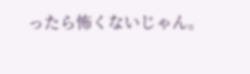ったら怖くないじゃん。